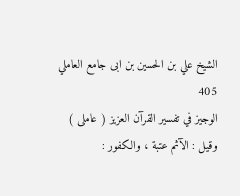الشيخ علي بن الحسين بن ابى جامع العاملي
405
الوجيز في تفسير القرآن العزيز ( عاملى )
وقيل : الآثم عتبة ، والكفور :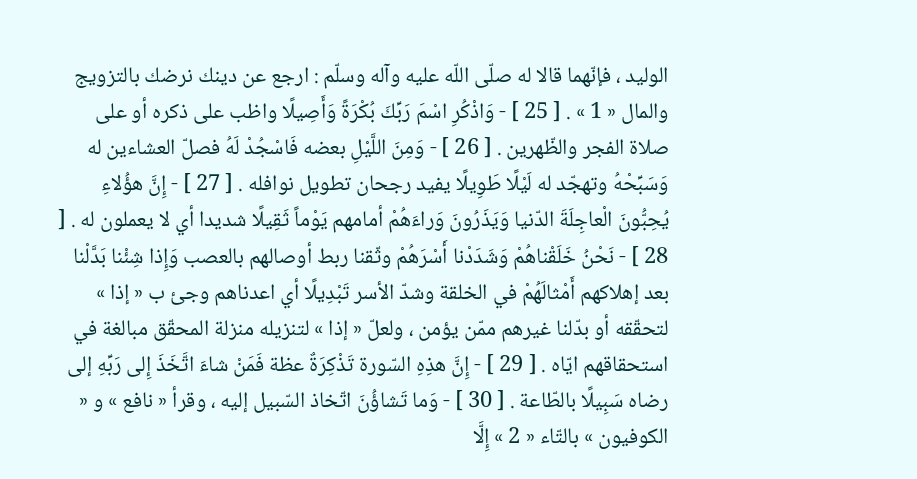الوليد ، فإنّهما قالا له صلّى اللّه عليه وآله وسلّم : ارجع عن دينك نرضك بالتزويج والمال « 1 » . [ 25 ] - وَاذْكُرِ اسْمَ رَبِّكَ بُكْرَةً وَأَصِيلًا واظب على ذكره أو على صلاة الفجر والظّهرين . [ 26 ] - وَمِنَ اللَّيْلِ بعضه فَاسْجُدْ لَهُ فصلّ العشاءين له وَسَبِّحْهُ وتهجّد له لَيْلًا طَوِيلًا يفيد رجحان تطويل نوافله . [ 27 ] - إِنَّ هؤُلاءِ يُحِبُّونَ الْعاجِلَةَ الدّنيا وَيَذَرُونَ وَراءَهُمْ أمامهم يَوْماً ثَقِيلًا شديدا أي لا يعملون له . [ 28 ] - نَحْنُ خَلَقْناهُمْ وَشَدَدْنا أَسْرَهُمْ وثّقنا ربط أوصالهم بالعصب وَإِذا شِئْنا بَدَّلْنا بعد إهلاكهم أَمْثالَهُمْ في الخلقة وشدّ الأسر تَبْدِيلًا أي اعدناهم وجئ ب « إذا » لتحقّقه أو بدّلنا غيرهم ممّن يؤمن ، ولعلّ « إذا » لتنزيله منزلة المحقّق مبالغة في استحقاقهم ايّاه . [ 29 ] - إِنَّ هذِهِ السّورة تَذْكِرَةٌ عظة فَمَنْ شاءَ اتَّخَذَ إِلى رَبِّهِ إلى رضاه سَبِيلًا بالطّاعة . [ 30 ] - وَما تَشاؤُنَ اتّخاذ السّبيل إليه ، وقرأ « نافع » و « الكوفيون » بالتّاء « 2 » إِلَّا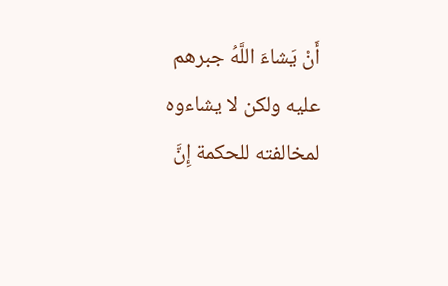أَنْ يَشاءَ اللَّهُ جبرهم عليه ولكن لا يشاءوه لمخالفته للحكمة إِنَّ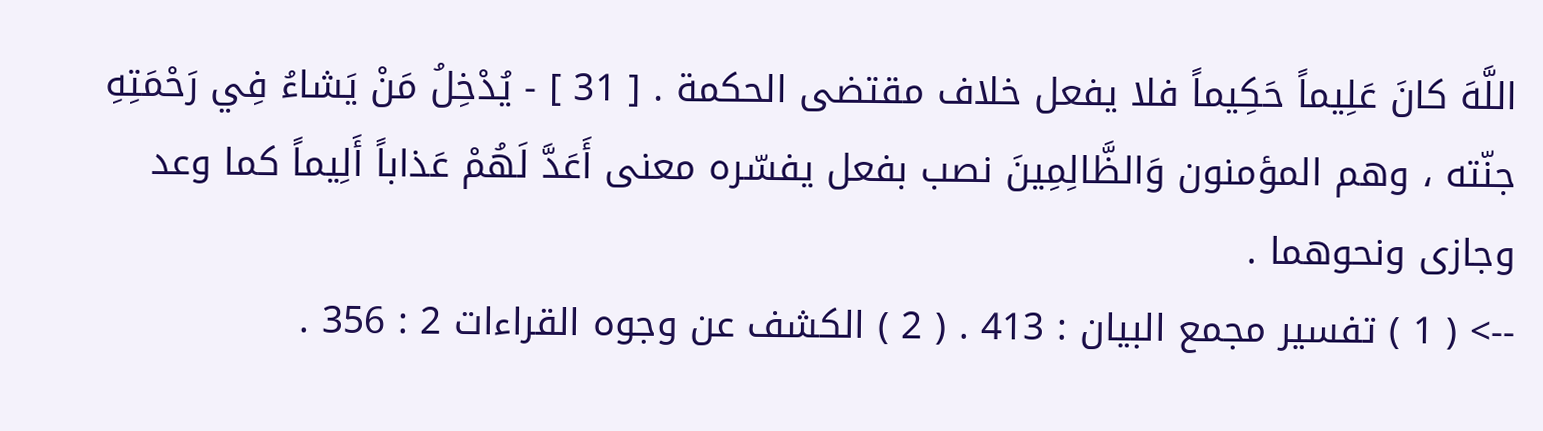اللَّهَ كانَ عَلِيماً حَكِيماً فلا يفعل خلاف مقتضى الحكمة . [ 31 ] - يُدْخِلُ مَنْ يَشاءُ فِي رَحْمَتِهِ جنّته ، وهم المؤمنون وَالظَّالِمِينَ نصب بفعل يفسّره معنى أَعَدَّ لَهُمْ عَذاباً أَلِيماً كما وعد وجازى ونحوهما .
--> ( 1 ) تفسير مجمع البيان : 413 . ( 2 ) الكشف عن وجوه القراءات 2 : 356 .